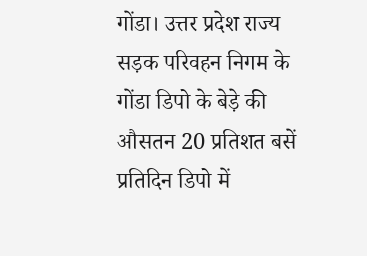गोंडा। उत्तर प्रदेश राज्य सड़क परिवहन निगम के गोंडा डिपो के बेड़े की औसतन 20 प्रतिशत बसें प्रतिदिन डिपो में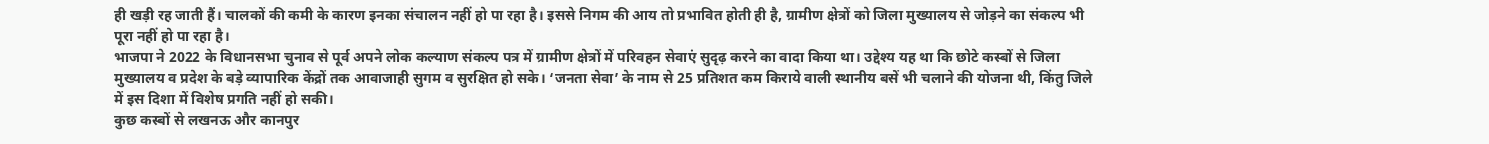ही खड़ी रह जाती हैं। चालकों की कमी के कारण इनका संचालन नहीं हो पा रहा है। इससे निगम की आय तो प्रभावित होती ही है, ग्रामीण क्षेत्रों को जिला मुख्यालय से जोड़ने का संकल्प भी पूरा नहीं हो पा रहा है।
भाजपा ने 2022 के विधानसभा चुनाव से पूर्व अपने लोक कल्याण संकल्प पत्र में ग्रामीण क्षेत्रों में परिवहन सेवाएं सुदृढ़ करने का वादा किया था। उद्देश्य यह था कि छोटे कस्बों से जिला मुख्यालय व प्रदेश के बड़े व्यापारिक केंद्रों तक आवाजाही सुगम व सुरक्षित हो सके। ‘जनता सेवा’ के नाम से 25 प्रतिशत कम किराये वाली स्थानीय बसें भी चलाने की योजना थी, किंतु जिले में इस दिशा में विशेष प्रगति नहीं हो सकी।
कुछ कस्बों से लखनऊ और कानपुर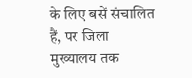के लिए बसें संचालित हैं, पर जिला मुख्यालय तक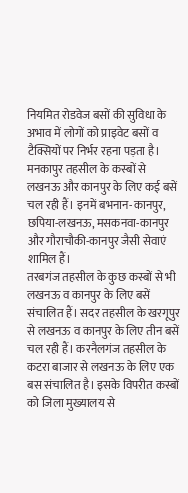नियमित रोडवेज बसों की सुविधा के अभाव में लोगों को प्राइवेट बसों व टैक्सियों पर निर्भर रहना पड़ता है। मनकापुर तहसील के कस्बों से लखनऊ और कानपुर के लिए कई बसें चल रही हैं। इनमें बभनान-कानपुर, छपिया-लखनऊ, मसकनवा-कानपुर और गौराचौकी-कानपुर जैसी सेवाएं शामिल हैं।
तरबगंज तहसील के कुछ कस्बों से भी लखनऊ व कानपुर के लिए बसें संचालित हैं। सदर तहसील के खरगूपुर से लखनऊ व कानपुर के लिए तीन बसें चल रही हैं। करनैलगंज तहसील के कटरा बाजार से लखनऊ के लिए एक बस संचालित है। इसके विपरीत कस्बों को जिला मुख्यालय से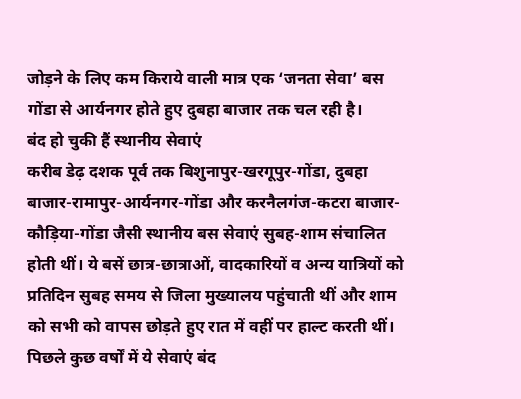जोड़ने के लिए कम किराये वाली मात्र एक ‘जनता सेवा’ बस गोंडा से आर्यनगर होते हुए दुबहा बाजार तक चल रही है।
बंद हो चुकी हैं स्थानीय सेवाएं
करीब डेढ़ दशक पूर्व तक बिशुनापुर-खरगूपुर-गोंडा, दुबहा बाजार-रामापुर-आर्यनगर-गोंडा और करनैलगंज-कटरा बाजार-कौड़िया-गोंडा जैसी स्थानीय बस सेवाएं सुबह-शाम संचालित होती थीं। ये बसें छात्र-छात्राओं, वादकारियों व अन्य यात्रियों को प्रतिदिन सुबह समय से जिला मुख्यालय पहुंचाती थीं और शाम को सभी को वापस छोड़ते हुए रात में वहीं पर हाल्ट करती थीं। पिछले कुछ वर्षों में ये सेवाएं बंद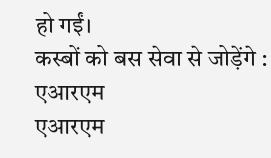हो गईं।
कस्बों को बस सेवा से जोड़ेंगे : एआरएम
एआरएम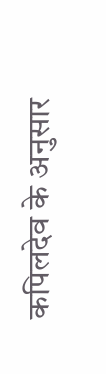कपिलदेव के अनुसार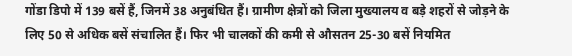गोंडा डिपो में 139 बसें हैं, जिनमें 38 अनुबंधित हैं। ग्रामीण क्षेत्रों को जिला मुख्यालय व बड़े शहरों से जोड़ने के लिए 50 से अधिक बसें संचालित हैं। फिर भी चालकों की कमी से औसतन 25-30 बसें नियमित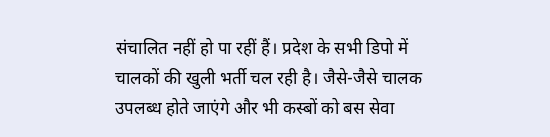संचालित नहीं हो पा रहीं हैं। प्रदेश के सभी डिपो में चालकों की खुली भर्ती चल रही है। जैसे-जैसे चालक उपलब्ध होते जाएंगे और भी कस्बों को बस सेवा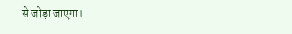से जोड़ा जाएगा।